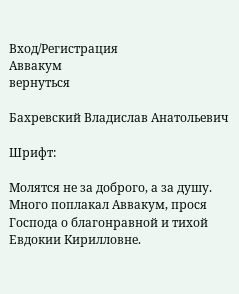Вход/Регистрация
Аввакум
вернуться

Бахревский Владислав Анатольевич

Шрифт:

Молятся не за доброго, а за душу. Много поплакал Аввакум, прося Господа о благонравной и тихой Евдокии Кирилловне.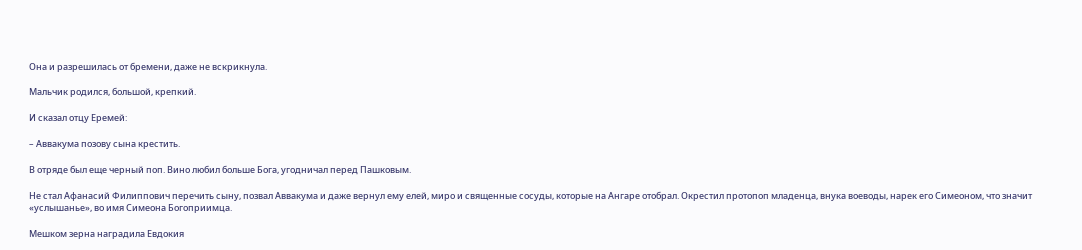Она и разрешилась от бремени, даже не вскрикнула.

Мальчик родился, большой, крепкий.

И сказал отцу Еремей:

– Аввакума позову сына крестить.

В отряде был еще черный поп. Вино любил больше Бога, угодничал перед Пашковым.

Не стал Афанасий Филиппович перечить сыну, позвал Аввакума и даже вернул ему елей, миро и священные сосуды, которые на Ангаре отобрал. Окрестил протопоп младенца, внука воеводы, нарек его Симеоном, что значит «услышанье», во имя Симеона Богоприимца.

Мешком зерна наградила Евдокия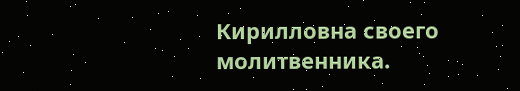Кирилловна своего молитвенника.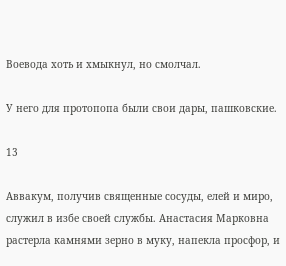Воевода хоть и хмыкнул, но смолчал.

У него для протопопа были свои дары, пашковские.

13

Аввакум, получив священные сосуды, елей и миро, служил в избе своей службы. Анастасия Марковна растерла камнями зерно в муку, напекла просфор, и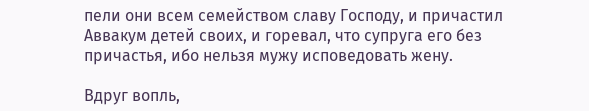пели они всем семейством славу Господу, и причастил Аввакум детей своих, и горевал, что супруга его без причастья, ибо нельзя мужу исповедовать жену.

Вдруг вопль,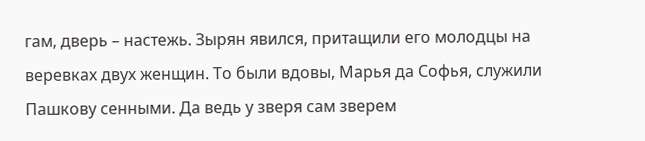гам, дверь – настежь. Зырян явился, притащили его молодцы на веревках двух женщин. То были вдовы, Марья да Софья, служили Пашкову сенными. Да ведь у зверя сам зверем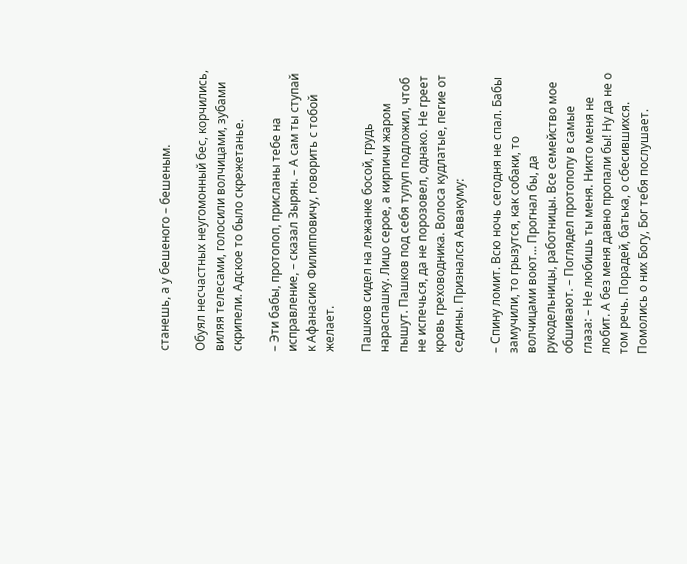станешь, а у бешеного – бешеным.

Обуял несчастных неугомонный бес, корчились, виляя телесами, голосили волчицами, зубами скрипели. Адское то было скрежетанье.

– Эти бабы, протопоп, присланы тебе на исправление, – сказал Зырян. – А сам ты ступай к Афанасию Филипповичу, говорить с тобой желает.

Пашков сидел на лежанке босой, грудь нараспашку. Лицо серое, а кирпичи жаром пышут. Пашков под себя тулуп подложил, чтоб не испечься, да не порозовел, однако. Не греет кровь греховодника. Волоса кудлатые, пегие от седины. Признался Аввакуму:

– Спину ломит. Всю ночь сегодня не спал. Бабы замучили, то грызутся, как собаки, то волчицами воют… Прогнал бы, да рукодельницы, работницы. Все семейство мое обшивают. – Поглядел протопопу в самые глаза: – Не любишь ты меня. Никто меня не любит. А без меня давно пропали бы! Ну да не о том речь. Порадей, батька, о сбесившихся. Помолись о них Богу, Бог тебя послушает.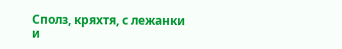Сполз, кряхтя, с лежанки и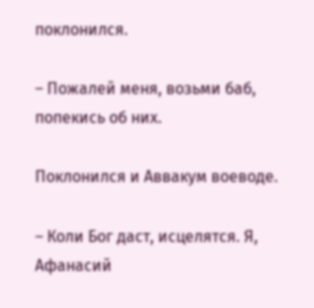поклонился.

– Пожалей меня, возьми баб, попекись об них.

Поклонился и Аввакум воеводе.

– Коли Бог даст, исцелятся. Я, Афанасий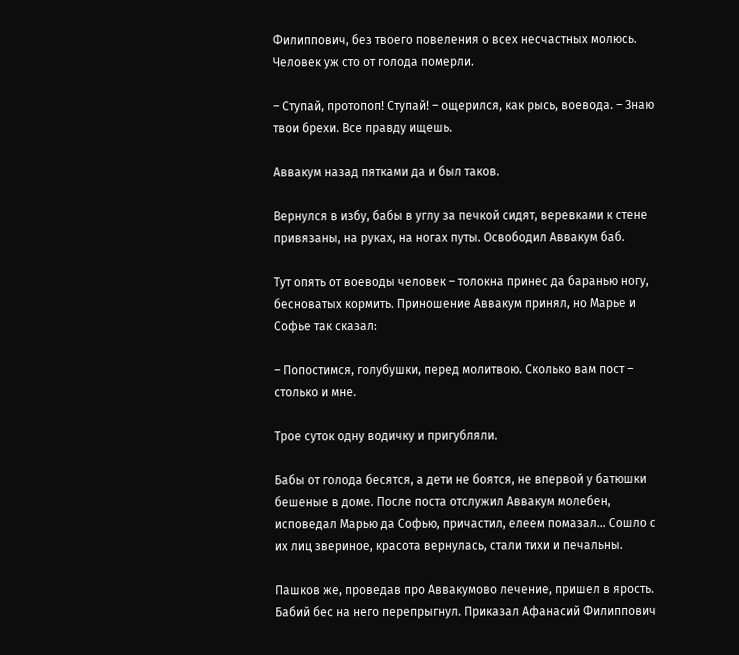Филиппович, без твоего повеления о всех несчастных молюсь. Человек уж сто от голода померли.

– Ступай, протопоп! Ступай! – ощерился, как рысь, воевода. – Знаю твои брехи. Все правду ищешь.

Аввакум назад пятками да и был таков.

Вернулся в избу, бабы в углу за печкой сидят, веревками к стене привязаны, на руках, на ногах путы. Освободил Аввакум баб.

Тут опять от воеводы человек – толокна принес да баранью ногу, бесноватых кормить. Приношение Аввакум принял, но Марье и Софье так сказал:

– Попостимся, голубушки, перед молитвою. Сколько вам пост – столько и мне.

Трое суток одну водичку и пригубляли.

Бабы от голода бесятся, а дети не боятся, не впервой у батюшки бешеные в доме. После поста отслужил Аввакум молебен, исповедал Марью да Софью, причастил, елеем помазал… Сошло с их лиц звериное, красота вернулась, стали тихи и печальны.

Пашков же, проведав про Аввакумово лечение, пришел в ярость. Бабий бес на него перепрыгнул. Приказал Афанасий Филиппович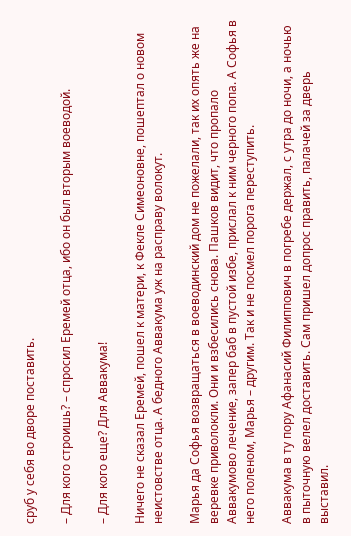сруб у себя во дворе поставить.

– Для кого строишь? – спросил Еремей отца, ибо он был вторым воеводой.

– Для кого еще? Для Аввакума!

Ничего не сказал Еремей, пошел к матери, к Фекле Симеоновне, пошептал о новом неистовстве отца. А бедного Аввакума уж на расправу волокут.

Марья да Софья возвращаться в воеводинский дом не пожелали, так их опять же на веревке приволокли. Они и взбесились снова. Пашков видит, что пропало Аввакумово лечение, запер баб в пустой избе, прислал к ним черного попа. А Софья в него поленом, Марья – другим. Так и не посмел порога переступить.

Аввакума в ту пору Афанасий Филиппович в погребе держал, с утра до ночи, а ночью в пыточную велел доставить. Сам пришел допрос править, палачей за дверь выставил.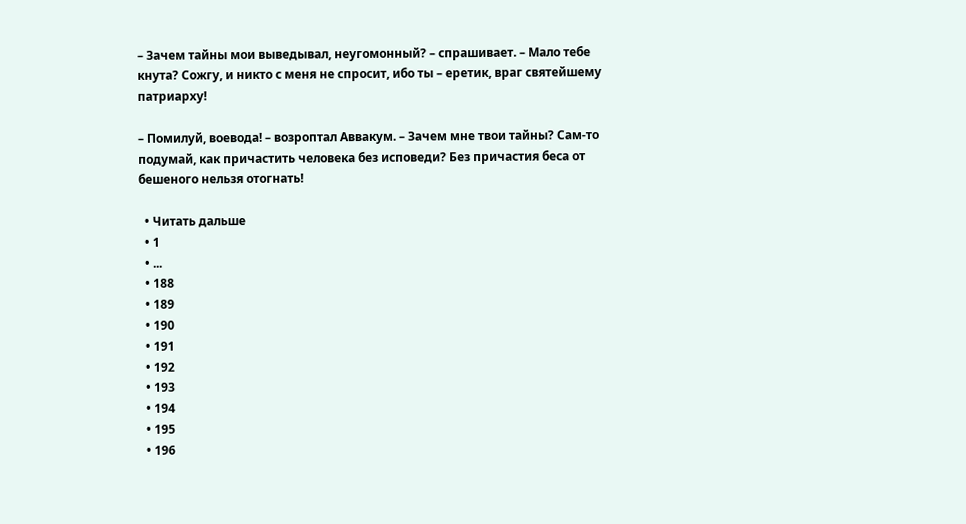– Зачем тайны мои выведывал, неугомонный? – спрашивает. – Мало тебе кнута? Сожгу, и никто с меня не спросит, ибо ты – еретик, враг святейшему патриарху!

– Помилуй, воевода! – возроптал Аввакум. – Зачем мне твои тайны? Сам-то подумай, как причастить человека без исповеди? Без причастия беса от бешеного нельзя отогнать!

  • Читать дальше
  • 1
  • ...
  • 188
  • 189
  • 190
  • 191
  • 192
  • 193
  • 194
  • 195
  • 196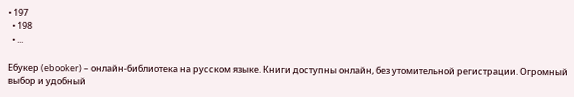• 197
  • 198
  • ...

Ебукер (ebooker) – онлайн-библиотека на русском языке. Книги доступны онлайн, без утомительной регистрации. Огромный выбор и удобный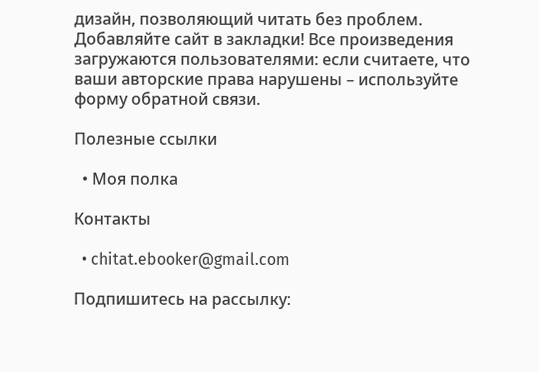дизайн, позволяющий читать без проблем. Добавляйте сайт в закладки! Все произведения загружаются пользователями: если считаете, что ваши авторские права нарушены – используйте форму обратной связи.

Полезные ссылки

  • Моя полка

Контакты

  • chitat.ebooker@gmail.com

Подпишитесь на рассылку: